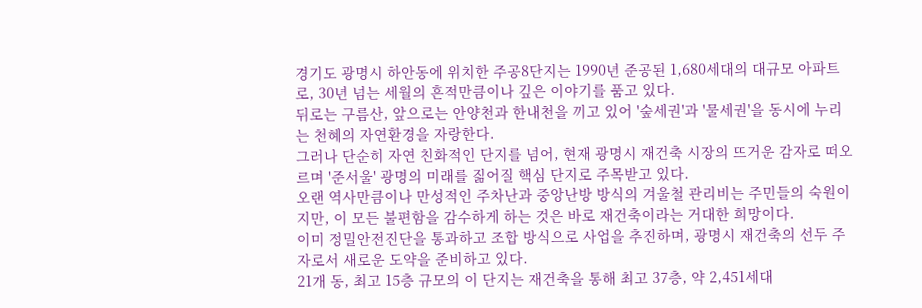경기도 광명시 하안동에 위치한 주공8단지는 1990년 준공된 1,680세대의 대규모 아파트로, 30년 넘는 세월의 흔적만큼이나 깊은 이야기를 품고 있다.
뒤로는 구름산, 앞으로는 안양천과 한내천을 끼고 있어 '숲세권'과 '물세권'을 동시에 누리는 천혜의 자연환경을 자랑한다.
그러나 단순히 자연 친화적인 단지를 넘어, 현재 광명시 재건축 시장의 뜨거운 감자로 떠오르며 '준서울' 광명의 미래를 짊어질 핵심 단지로 주목받고 있다.
오랜 역사만큼이나 만성적인 주차난과 중앙난방 방식의 겨울철 관리비는 주민들의 숙원이지만, 이 모든 불편함을 감수하게 하는 것은 바로 재건축이라는 거대한 희망이다.
이미 정밀안전진단을 통과하고 조합 방식으로 사업을 추진하며, 광명시 재건축의 선두 주자로서 새로운 도약을 준비하고 있다.
21개 동, 최고 15층 규모의 이 단지는 재건축을 통해 최고 37층, 약 2,451세대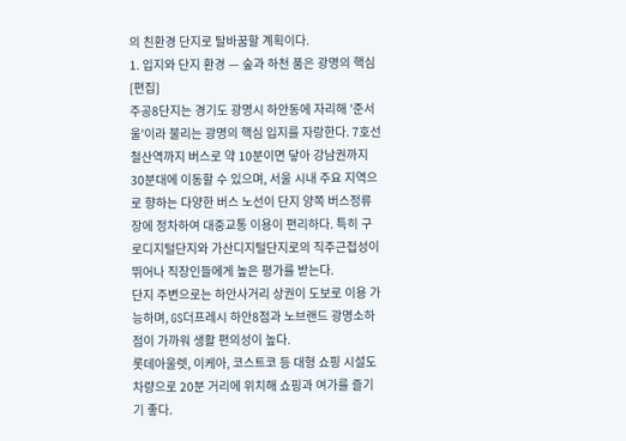의 친환경 단지로 탈바꿈할 계획이다.
1. 입지와 단지 환경 — 숲과 하천 품은 광명의 핵심[편집]
주공8단지는 경기도 광명시 하안동에 자리해 '준서울'이라 불리는 광명의 핵심 입지를 자랑한다. 7호선 철산역까지 버스로 약 10분이면 닿아 강남권까지 30분대에 이동할 수 있으며, 서울 시내 주요 지역으로 향하는 다양한 버스 노선이 단지 양쪽 버스정류장에 정차하여 대중교통 이용이 편리하다. 특히 구로디지털단지와 가산디지털단지로의 직주근접성이 뛰어나 직장인들에게 높은 평가를 받는다.
단지 주변으로는 하안사거리 상권이 도보로 이용 가능하며, GS더프레시 하안8점과 노브랜드 광명소하점이 가까워 생활 편의성이 높다.
롯데아울렛, 이케아, 코스트코 등 대형 쇼핑 시설도 차량으로 20분 거리에 위치해 쇼핑과 여가를 즐기기 좋다.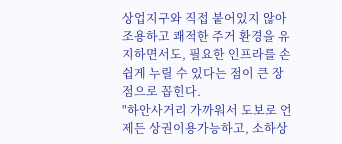상업지구와 직접 붙어있지 않아 조용하고 쾌적한 주거 환경을 유지하면서도, 필요한 인프라를 손쉽게 누릴 수 있다는 점이 큰 장점으로 꼽힌다.
"하안사거리 가까워서 도보로 언제든 상권이용가능하고, 소하상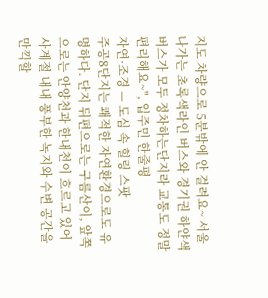지도 차량으로 5분밖에 안 걸려요~ 서울나가는 초록색라인 버스와 경기권 하얀색버스가 모두 정차하는단지라 교통도 정말 편리해요~", 입주민 한줄평
자연·조경 — 도심 속 힐링 스팟
주공8단지는 쾌적한 자연환경으로도 유명하다. 단지 뒤편으로는 구름산이, 앞쪽으로는 안양천과 한내천이 흐르고 있어 사계절 내내 풍부한 녹지와 수변 공간을 만끽할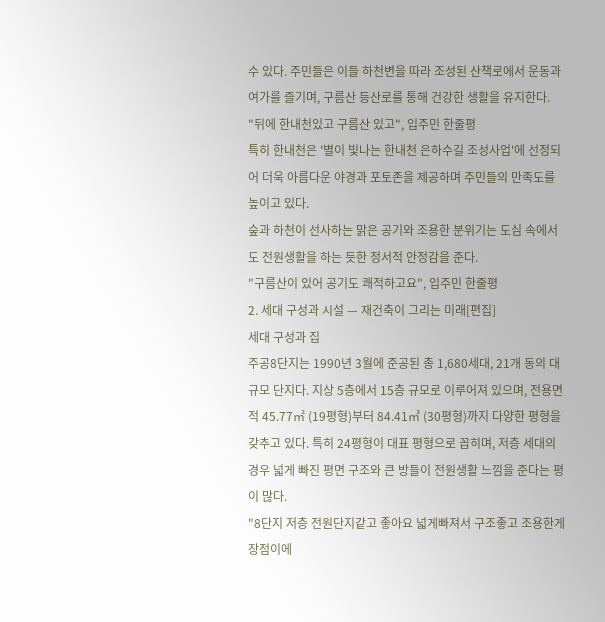수 있다. 주민들은 이들 하천변을 따라 조성된 산책로에서 운동과 여가를 즐기며, 구름산 등산로를 통해 건강한 생활을 유지한다.
"뒤에 한내천있고 구름산 있고", 입주민 한줄평
특히 한내천은 '별이 빛나는 한내천 은하수길 조성사업'에 선정되어 더욱 아름다운 야경과 포토존을 제공하며 주민들의 만족도를 높이고 있다.
숲과 하천이 선사하는 맑은 공기와 조용한 분위기는 도심 속에서도 전원생활을 하는 듯한 정서적 안정감을 준다.
"구름산이 있어 공기도 쾌적하고요", 입주민 한줄평
2. 세대 구성과 시설 — 재건축이 그리는 미래[편집]
세대 구성과 집
주공8단지는 1990년 3월에 준공된 총 1,680세대, 21개 동의 대규모 단지다. 지상 5층에서 15층 규모로 이루어져 있으며, 전용면적 45.77㎡ (19평형)부터 84.41㎡ (30평형)까지 다양한 평형을 갖추고 있다. 특히 24평형이 대표 평형으로 꼽히며, 저층 세대의 경우 넓게 빠진 평면 구조와 큰 방들이 전원생활 느낌을 준다는 평이 많다.
"8단지 저층 전원단지같고 좋아요 넓게빠져서 구조좋고 조용한게 장점이에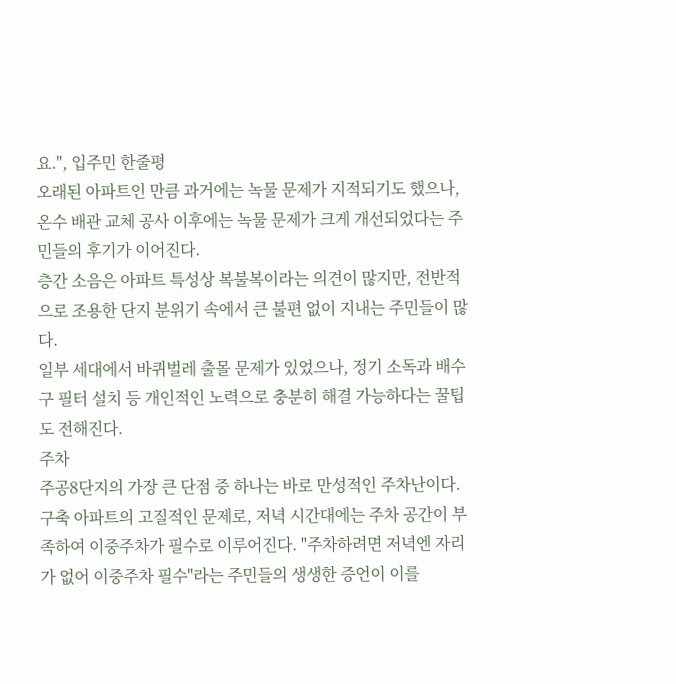요.", 입주민 한줄평
오래된 아파트인 만큼 과거에는 녹물 문제가 지적되기도 했으나, 온수 배관 교체 공사 이후에는 녹물 문제가 크게 개선되었다는 주민들의 후기가 이어진다.
층간 소음은 아파트 특성상 복불복이라는 의견이 많지만, 전반적으로 조용한 단지 분위기 속에서 큰 불편 없이 지내는 주민들이 많다.
일부 세대에서 바퀴벌레 출몰 문제가 있었으나, 정기 소독과 배수구 필터 설치 등 개인적인 노력으로 충분히 해결 가능하다는 꿀팁도 전해진다.
주차
주공8단지의 가장 큰 단점 중 하나는 바로 만성적인 주차난이다. 구축 아파트의 고질적인 문제로, 저녁 시간대에는 주차 공간이 부족하여 이중주차가 필수로 이루어진다. "주차하려면 저녁엔 자리가 없어 이중주차 필수"라는 주민들의 생생한 증언이 이를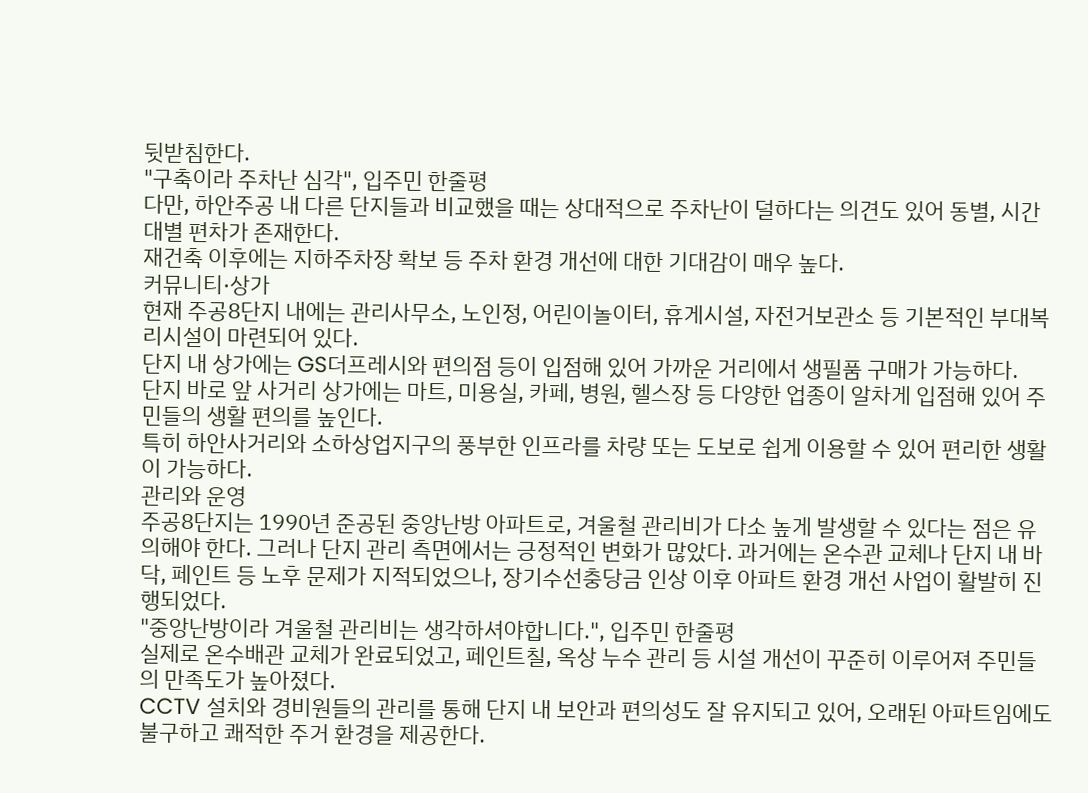뒷받침한다.
"구축이라 주차난 심각", 입주민 한줄평
다만, 하안주공 내 다른 단지들과 비교했을 때는 상대적으로 주차난이 덜하다는 의견도 있어 동별, 시간대별 편차가 존재한다.
재건축 이후에는 지하주차장 확보 등 주차 환경 개선에 대한 기대감이 매우 높다.
커뮤니티·상가
현재 주공8단지 내에는 관리사무소, 노인정, 어린이놀이터, 휴게시설, 자전거보관소 등 기본적인 부대복리시설이 마련되어 있다.
단지 내 상가에는 GS더프레시와 편의점 등이 입점해 있어 가까운 거리에서 생필품 구매가 가능하다.
단지 바로 앞 사거리 상가에는 마트, 미용실, 카페, 병원, 헬스장 등 다양한 업종이 알차게 입점해 있어 주민들의 생활 편의를 높인다.
특히 하안사거리와 소하상업지구의 풍부한 인프라를 차량 또는 도보로 쉽게 이용할 수 있어 편리한 생활이 가능하다.
관리와 운영
주공8단지는 1990년 준공된 중앙난방 아파트로, 겨울철 관리비가 다소 높게 발생할 수 있다는 점은 유의해야 한다. 그러나 단지 관리 측면에서는 긍정적인 변화가 많았다. 과거에는 온수관 교체나 단지 내 바닥, 페인트 등 노후 문제가 지적되었으나, 장기수선충당금 인상 이후 아파트 환경 개선 사업이 활발히 진행되었다.
"중앙난방이라 겨울철 관리비는 생각하셔야합니다.", 입주민 한줄평
실제로 온수배관 교체가 완료되었고, 페인트칠, 옥상 누수 관리 등 시설 개선이 꾸준히 이루어져 주민들의 만족도가 높아졌다.
CCTV 설치와 경비원들의 관리를 통해 단지 내 보안과 편의성도 잘 유지되고 있어, 오래된 아파트임에도 불구하고 쾌적한 주거 환경을 제공한다.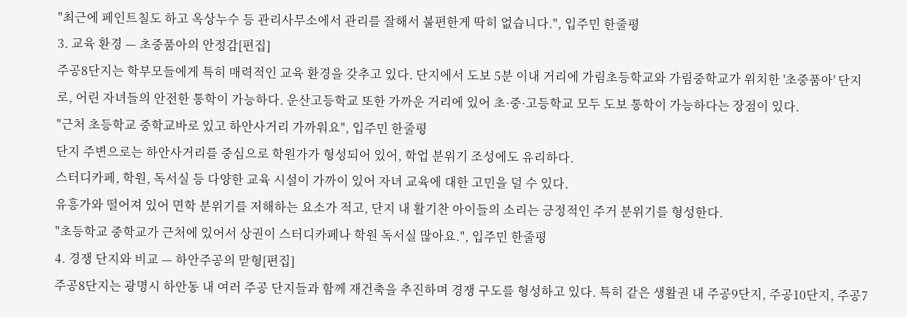"최근에 페인트칠도 하고 옥상누수 등 관리사무소에서 관리를 잘해서 불편한게 딱히 없습니다.", 입주민 한줄평
3. 교육 환경 — 초중품아의 안정감[편집]
주공8단지는 학부모들에게 특히 매력적인 교육 환경을 갖추고 있다. 단지에서 도보 5분 이내 거리에 가림초등학교와 가림중학교가 위치한 '초중품아' 단지로, 어린 자녀들의 안전한 통학이 가능하다. 운산고등학교 또한 가까운 거리에 있어 초·중·고등학교 모두 도보 통학이 가능하다는 장점이 있다.
"근처 초등학교 중학교바로 있고 하안사거리 가까워요", 입주민 한줄평
단지 주변으로는 하안사거리를 중심으로 학원가가 형성되어 있어, 학업 분위기 조성에도 유리하다.
스터디카페, 학원, 독서실 등 다양한 교육 시설이 가까이 있어 자녀 교육에 대한 고민을 덜 수 있다.
유흥가와 떨어져 있어 면학 분위기를 저해하는 요소가 적고, 단지 내 활기찬 아이들의 소리는 긍정적인 주거 분위기를 형성한다.
"초등학교 중학교가 근처에 있어서 상권이 스터디카페나 학원 독서실 많아요.", 입주민 한줄평
4. 경쟁 단지와 비교 — 하안주공의 맏형[편집]
주공8단지는 광명시 하안동 내 여러 주공 단지들과 함께 재건축을 추진하며 경쟁 구도를 형성하고 있다. 특히 같은 생활권 내 주공9단지, 주공10단지, 주공7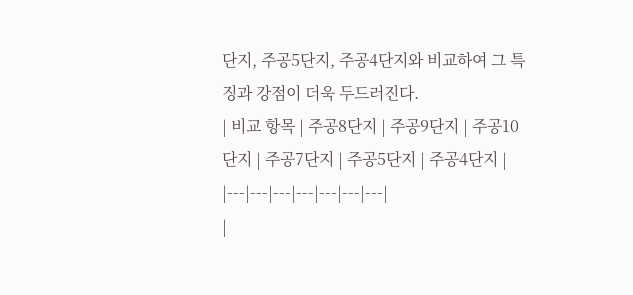단지, 주공5단지, 주공4단지와 비교하여 그 특징과 강점이 더욱 두드러진다.
| 비교 항목 | 주공8단지 | 주공9단지 | 주공10단지 | 주공7단지 | 주공5단지 | 주공4단지 |
|---|---|---|---|---|---|---|
|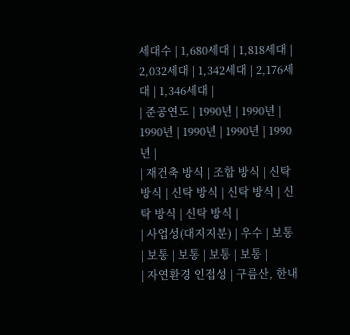세대수 | 1,680세대 | 1,818세대 | 2,032세대 | 1,342세대 | 2,176세대 | 1,346세대 |
| 준공연도 | 1990년 | 1990년 | 1990년 | 1990년 | 1990년 | 1990년 |
| 재건축 방식 | 조합 방식 | 신탁 방식 | 신탁 방식 | 신탁 방식 | 신탁 방식 | 신탁 방식 |
| 사업성(대지지분) | 우수 | 보통 | 보통 | 보통 | 보통 | 보통 |
| 자연환경 인접성 | 구름산, 한내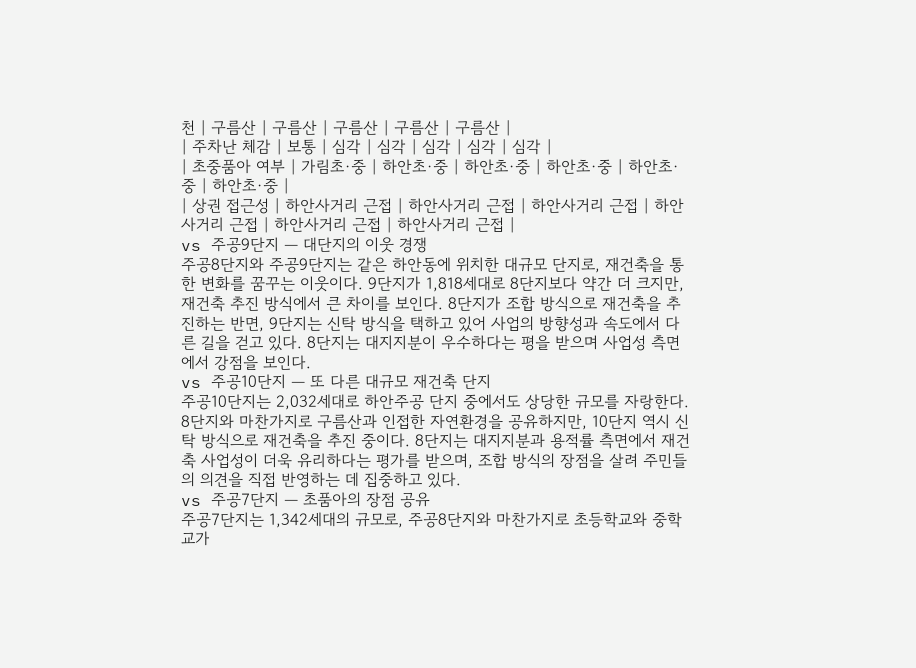천 | 구름산 | 구름산 | 구름산 | 구름산 | 구름산 |
| 주차난 체감 | 보통 | 심각 | 심각 | 심각 | 심각 | 심각 |
| 초중품아 여부 | 가림초·중 | 하안초·중 | 하안초·중 | 하안초·중 | 하안초·중 | 하안초·중 |
| 상권 접근성 | 하안사거리 근접 | 하안사거리 근접 | 하안사거리 근접 | 하안사거리 근접 | 하안사거리 근접 | 하안사거리 근접 |
vs 주공9단지 — 대단지의 이웃 경쟁
주공8단지와 주공9단지는 같은 하안동에 위치한 대규모 단지로, 재건축을 통한 변화를 꿈꾸는 이웃이다. 9단지가 1,818세대로 8단지보다 약간 더 크지만, 재건축 추진 방식에서 큰 차이를 보인다. 8단지가 조합 방식으로 재건축을 추진하는 반면, 9단지는 신탁 방식을 택하고 있어 사업의 방향성과 속도에서 다른 길을 걷고 있다. 8단지는 대지지분이 우수하다는 평을 받으며 사업성 측면에서 강점을 보인다.
vs 주공10단지 — 또 다른 대규모 재건축 단지
주공10단지는 2,032세대로 하안주공 단지 중에서도 상당한 규모를 자랑한다. 8단지와 마찬가지로 구름산과 인접한 자연환경을 공유하지만, 10단지 역시 신탁 방식으로 재건축을 추진 중이다. 8단지는 대지지분과 용적률 측면에서 재건축 사업성이 더욱 유리하다는 평가를 받으며, 조합 방식의 장점을 살려 주민들의 의견을 직접 반영하는 데 집중하고 있다.
vs 주공7단지 — 초품아의 장점 공유
주공7단지는 1,342세대의 규모로, 주공8단지와 마찬가지로 초등학교와 중학교가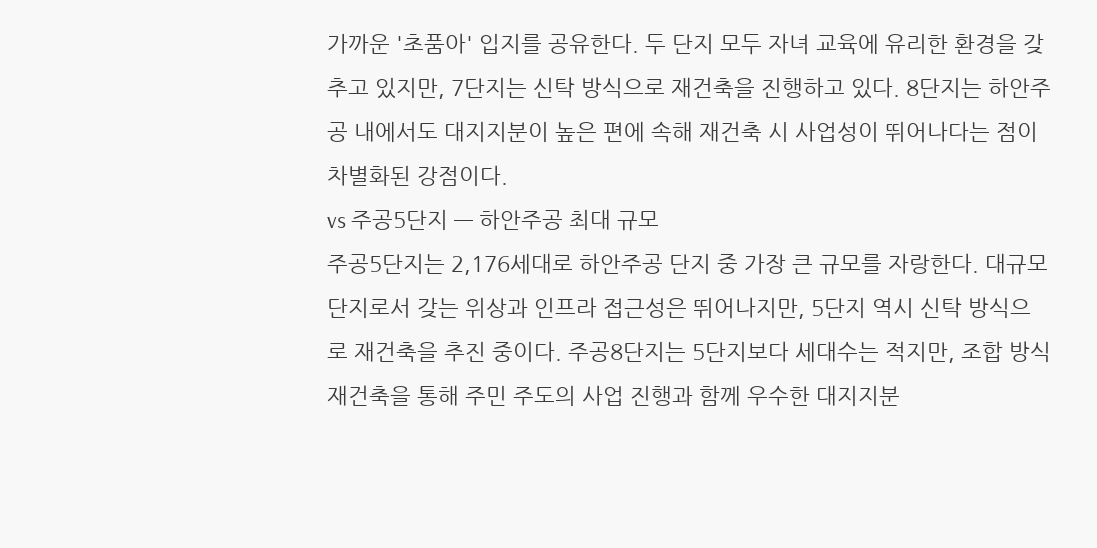가까운 '초품아' 입지를 공유한다. 두 단지 모두 자녀 교육에 유리한 환경을 갖추고 있지만, 7단지는 신탁 방식으로 재건축을 진행하고 있다. 8단지는 하안주공 내에서도 대지지분이 높은 편에 속해 재건축 시 사업성이 뛰어나다는 점이 차별화된 강점이다.
vs 주공5단지 — 하안주공 최대 규모
주공5단지는 2,176세대로 하안주공 단지 중 가장 큰 규모를 자랑한다. 대규모 단지로서 갖는 위상과 인프라 접근성은 뛰어나지만, 5단지 역시 신탁 방식으로 재건축을 추진 중이다. 주공8단지는 5단지보다 세대수는 적지만, 조합 방식 재건축을 통해 주민 주도의 사업 진행과 함께 우수한 대지지분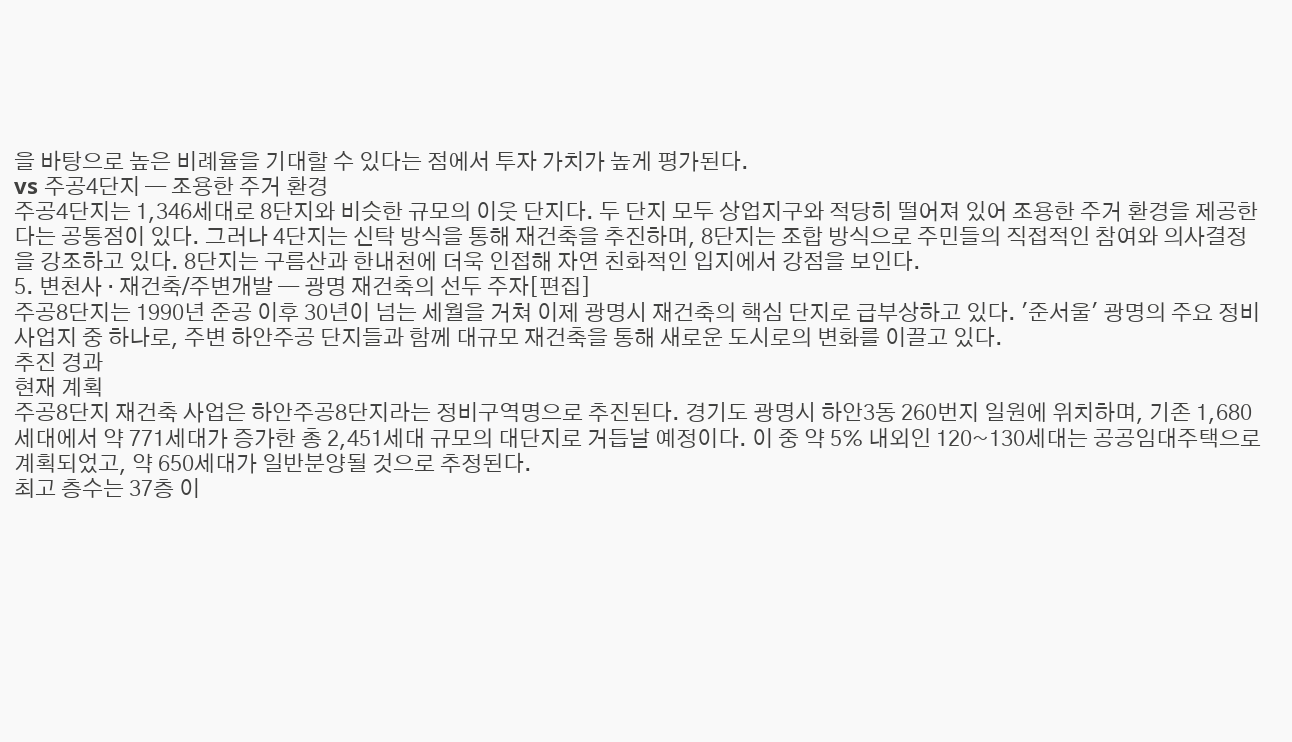을 바탕으로 높은 비례율을 기대할 수 있다는 점에서 투자 가치가 높게 평가된다.
vs 주공4단지 — 조용한 주거 환경
주공4단지는 1,346세대로 8단지와 비슷한 규모의 이웃 단지다. 두 단지 모두 상업지구와 적당히 떨어져 있어 조용한 주거 환경을 제공한다는 공통점이 있다. 그러나 4단지는 신탁 방식을 통해 재건축을 추진하며, 8단지는 조합 방식으로 주민들의 직접적인 참여와 의사결정을 강조하고 있다. 8단지는 구름산과 한내천에 더욱 인접해 자연 친화적인 입지에서 강점을 보인다.
5. 변천사 · 재건축/주변개발 — 광명 재건축의 선두 주자[편집]
주공8단지는 1990년 준공 이후 30년이 넘는 세월을 거쳐 이제 광명시 재건축의 핵심 단지로 급부상하고 있다. '준서울' 광명의 주요 정비사업지 중 하나로, 주변 하안주공 단지들과 함께 대규모 재건축을 통해 새로운 도시로의 변화를 이끌고 있다.
추진 경과
현재 계획
주공8단지 재건축 사업은 하안주공8단지라는 정비구역명으로 추진된다. 경기도 광명시 하안3동 260번지 일원에 위치하며, 기존 1,680세대에서 약 771세대가 증가한 총 2,451세대 규모의 대단지로 거듭날 예정이다. 이 중 약 5% 내외인 120~130세대는 공공임대주택으로 계획되었고, 약 650세대가 일반분양될 것으로 추정된다.
최고 층수는 37층 이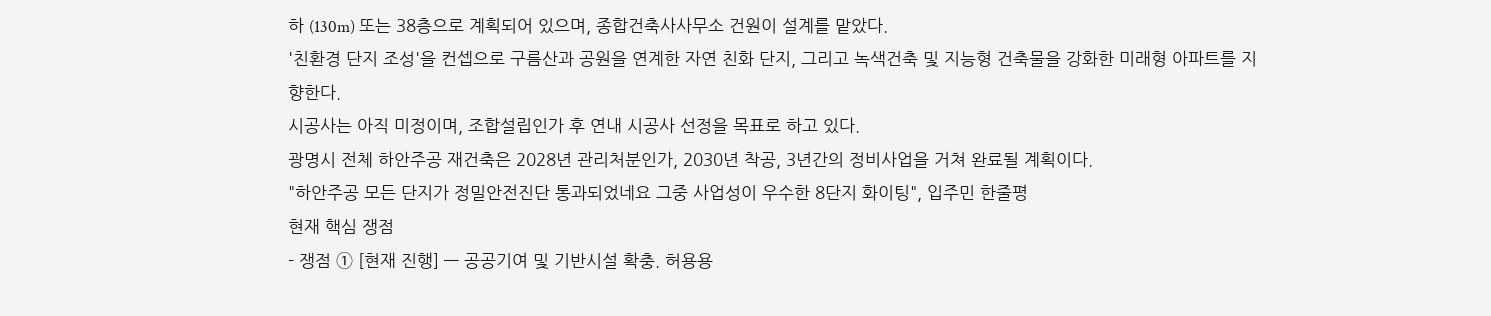하 (130m) 또는 38층으로 계획되어 있으며, 종합건축사사무소 건원이 설계를 맡았다.
'친환경 단지 조성'을 컨셉으로 구름산과 공원을 연계한 자연 친화 단지, 그리고 녹색건축 및 지능형 건축물을 강화한 미래형 아파트를 지향한다.
시공사는 아직 미정이며, 조합설립인가 후 연내 시공사 선정을 목표로 하고 있다.
광명시 전체 하안주공 재건축은 2028년 관리처분인가, 2030년 착공, 3년간의 정비사업을 거쳐 완료될 계획이다.
"하안주공 모든 단지가 정밀안전진단 통과되었네요 그중 사업성이 우수한 8단지 화이팅", 입주민 한줄평
현재 핵심 쟁점
- 쟁점 ① [현재 진행] — 공공기여 및 기반시설 확충. 허용용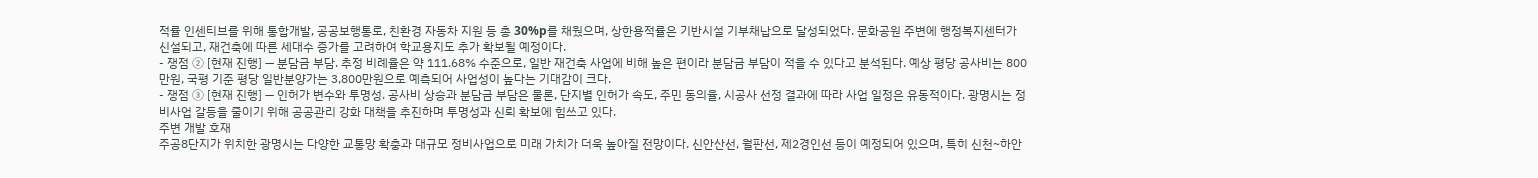적률 인센티브를 위해 통합개발, 공공보행통로, 친환경 자동차 지원 등 총 30%p를 채웠으며, 상한용적률은 기반시설 기부채납으로 달성되었다. 문화공원 주변에 행정복지센터가 신설되고, 재건축에 따른 세대수 증가를 고려하여 학교용지도 추가 확보될 예정이다.
- 쟁점 ② [현재 진행] — 분담금 부담. 추정 비례율은 약 111.68% 수준으로, 일반 재건축 사업에 비해 높은 편이라 분담금 부담이 적을 수 있다고 분석된다. 예상 평당 공사비는 800만원, 국평 기준 평당 일반분양가는 3,800만원으로 예측되어 사업성이 높다는 기대감이 크다.
- 쟁점 ③ [현재 진행] — 인허가 변수와 투명성. 공사비 상승과 분담금 부담은 물론, 단지별 인허가 속도, 주민 동의율, 시공사 선정 결과에 따라 사업 일정은 유동적이다. 광명시는 정비사업 갈등을 줄이기 위해 공공관리 강화 대책을 추진하며 투명성과 신뢰 확보에 힘쓰고 있다.
주변 개발 호재
주공8단지가 위치한 광명시는 다양한 교통망 확충과 대규모 정비사업으로 미래 가치가 더욱 높아질 전망이다. 신안산선, 월판선, 제2경인선 등이 예정되어 있으며, 특히 신천~하안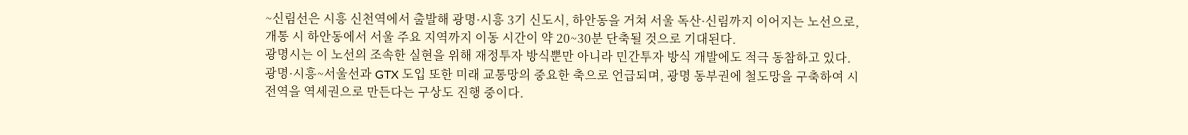~신림선은 시흥 신천역에서 출발해 광명·시흥 3기 신도시, 하안동을 거쳐 서울 독산·신림까지 이어지는 노선으로, 개통 시 하안동에서 서울 주요 지역까지 이동 시간이 약 20~30분 단축될 것으로 기대된다.
광명시는 이 노선의 조속한 실현을 위해 재정투자 방식뿐만 아니라 민간투자 방식 개발에도 적극 동참하고 있다.
광명·시흥~서울선과 GTX 도입 또한 미래 교통망의 중요한 축으로 언급되며, 광명 동부권에 철도망을 구축하여 시 전역을 역세권으로 만든다는 구상도 진행 중이다.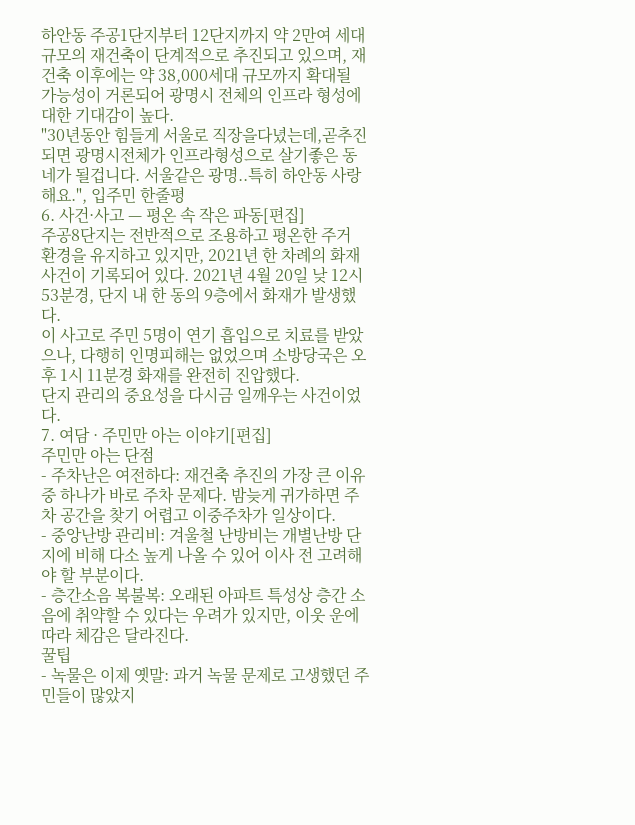하안동 주공1단지부터 12단지까지 약 2만여 세대 규모의 재건축이 단계적으로 추진되고 있으며, 재건축 이후에는 약 38,000세대 규모까지 확대될 가능성이 거론되어 광명시 전체의 인프라 형성에 대한 기대감이 높다.
"30년동안 힘들게 서울로 직장을다녔는데,곧추진되면 광명시전체가 인프라형성으로 살기좋은 동네가 될겁니다. 서울같은 광명..특히 하안동 사랑해요.", 입주민 한줄평
6. 사건·사고 — 평온 속 작은 파동[편집]
주공8단지는 전반적으로 조용하고 평온한 주거 환경을 유지하고 있지만, 2021년 한 차례의 화재 사건이 기록되어 있다. 2021년 4월 20일 낮 12시 53분경, 단지 내 한 동의 9층에서 화재가 발생했다.
이 사고로 주민 5명이 연기 흡입으로 치료를 받았으나, 다행히 인명피해는 없었으며 소방당국은 오후 1시 11분경 화재를 완전히 진압했다.
단지 관리의 중요성을 다시금 일깨우는 사건이었다.
7. 여담 · 주민만 아는 이야기[편집]
주민만 아는 단점
- 주차난은 여전하다: 재건축 추진의 가장 큰 이유 중 하나가 바로 주차 문제다. 밤늦게 귀가하면 주차 공간을 찾기 어렵고 이중주차가 일상이다.
- 중앙난방 관리비: 겨울철 난방비는 개별난방 단지에 비해 다소 높게 나올 수 있어 이사 전 고려해야 할 부분이다.
- 층간소음 복불복: 오래된 아파트 특성상 층간 소음에 취약할 수 있다는 우려가 있지만, 이웃 운에 따라 체감은 달라진다.
꿀팁
- 녹물은 이제 옛말: 과거 녹물 문제로 고생했던 주민들이 많았지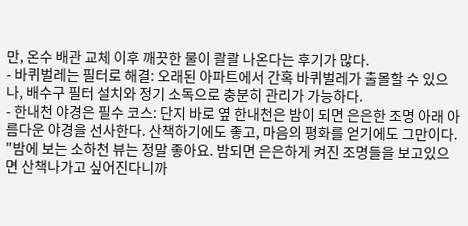만, 온수 배관 교체 이후 깨끗한 물이 콸콸 나온다는 후기가 많다.
- 바퀴벌레는 필터로 해결: 오래된 아파트에서 간혹 바퀴벌레가 출몰할 수 있으나, 배수구 필터 설치와 정기 소독으로 충분히 관리가 가능하다.
- 한내천 야경은 필수 코스: 단지 바로 옆 한내천은 밤이 되면 은은한 조명 아래 아름다운 야경을 선사한다. 산책하기에도 좋고, 마음의 평화를 얻기에도 그만이다.
"밤에 보는 소하천 뷰는 정말 좋아요. 밤되면 은은하게 켜진 조명들을 보고있으면 산책나가고 싶어진다니까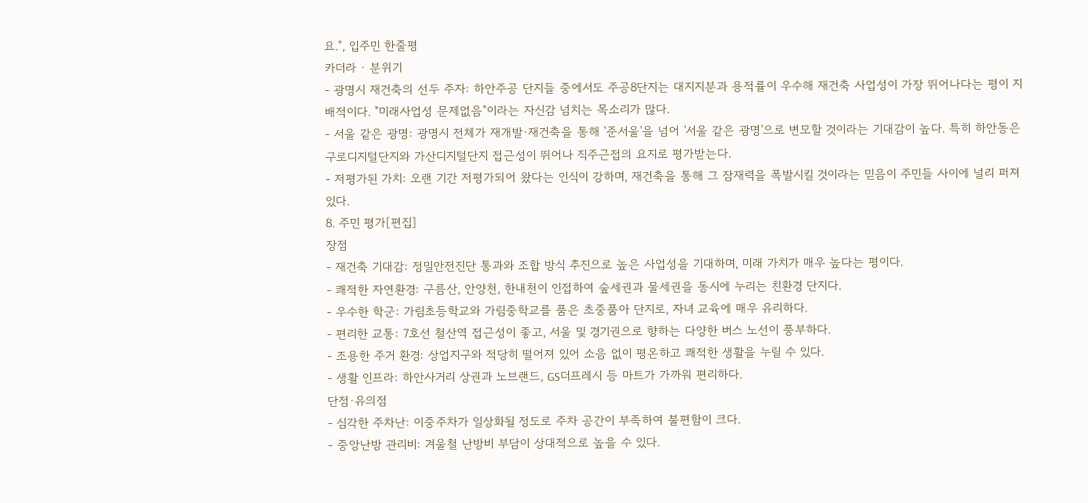요.", 입주민 한줄평
카더라 · 분위기
- 광명시 재건축의 선두 주자: 하안주공 단지들 중에서도 주공8단지는 대지지분과 용적률이 우수해 재건축 사업성이 가장 뛰어나다는 평이 지배적이다. "미래사업성 문제없음"이라는 자신감 넘치는 목소리가 많다.
- 서울 같은 광명: 광명시 전체가 재개발·재건축을 통해 '준서울'을 넘어 '서울 같은 광명'으로 변모할 것이라는 기대감이 높다. 특히 하안동은 구로디지털단지와 가산디지털단지 접근성이 뛰어나 직주근접의 요지로 평가받는다.
- 저평가된 가치: 오랜 기간 저평가되어 왔다는 인식이 강하며, 재건축을 통해 그 잠재력을 폭발시킬 것이라는 믿음이 주민들 사이에 널리 퍼져 있다.
8. 주민 평가[편집]
장점
- 재건축 기대감: 정밀안전진단 통과와 조합 방식 추진으로 높은 사업성을 기대하며, 미래 가치가 매우 높다는 평이다.
- 쾌적한 자연환경: 구름산, 안양천, 한내천이 인접하여 숲세권과 물세권을 동시에 누리는 친환경 단지다.
- 우수한 학군: 가림초등학교와 가림중학교를 품은 초중품아 단지로, 자녀 교육에 매우 유리하다.
- 편리한 교통: 7호선 철산역 접근성이 좋고, 서울 및 경기권으로 향하는 다양한 버스 노선이 풍부하다.
- 조용한 주거 환경: 상업지구와 적당히 떨어져 있어 소음 없이 평온하고 쾌적한 생활을 누릴 수 있다.
- 생활 인프라: 하안사거리 상권과 노브랜드, GS더프레시 등 마트가 가까워 편리하다.
단점·유의점
- 심각한 주차난: 이중주차가 일상화될 정도로 주차 공간이 부족하여 불편함이 크다.
- 중앙난방 관리비: 겨울철 난방비 부담이 상대적으로 높을 수 있다.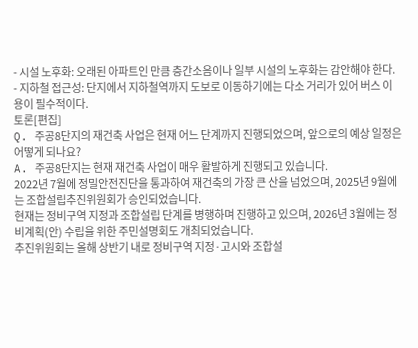- 시설 노후화: 오래된 아파트인 만큼 층간소음이나 일부 시설의 노후화는 감안해야 한다.
- 지하철 접근성: 단지에서 지하철역까지 도보로 이동하기에는 다소 거리가 있어 버스 이용이 필수적이다.
토론[편집]
Q. 주공8단지의 재건축 사업은 현재 어느 단계까지 진행되었으며, 앞으로의 예상 일정은 어떻게 되나요?
A. 주공8단지는 현재 재건축 사업이 매우 활발하게 진행되고 있습니다.
2022년 7월에 정밀안전진단을 통과하여 재건축의 가장 큰 산을 넘었으며, 2025년 9월에는 조합설립추진위원회가 승인되었습니다.
현재는 정비구역 지정과 조합설립 단계를 병행하며 진행하고 있으며, 2026년 3월에는 정비계획(안) 수립을 위한 주민설명회도 개최되었습니다.
추진위원회는 올해 상반기 내로 정비구역 지정·고시와 조합설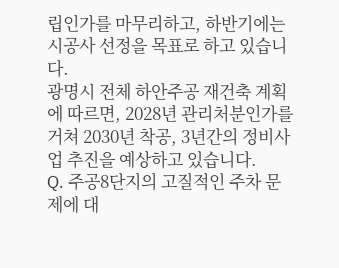립인가를 마무리하고, 하반기에는 시공사 선정을 목표로 하고 있습니다.
광명시 전체 하안주공 재건축 계획에 따르면, 2028년 관리처분인가를 거쳐 2030년 착공, 3년간의 정비사업 추진을 예상하고 있습니다.
Q. 주공8단지의 고질적인 주차 문제에 대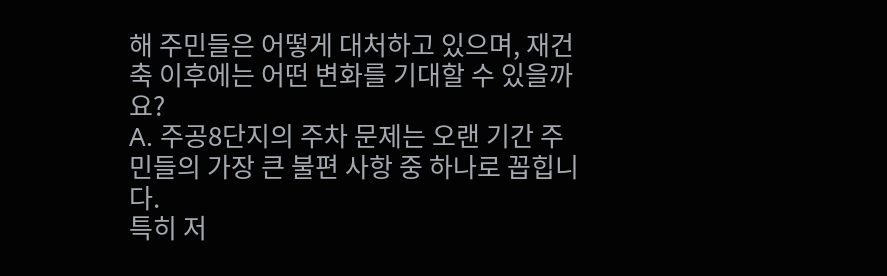해 주민들은 어떻게 대처하고 있으며, 재건축 이후에는 어떤 변화를 기대할 수 있을까요?
A. 주공8단지의 주차 문제는 오랜 기간 주민들의 가장 큰 불편 사항 중 하나로 꼽힙니다.
특히 저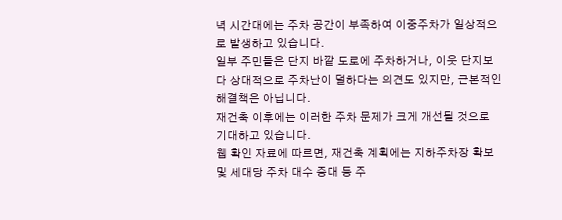녁 시간대에는 주차 공간이 부족하여 이중주차가 일상적으로 발생하고 있습니다.
일부 주민들은 단지 바깥 도로에 주차하거나, 이웃 단지보다 상대적으로 주차난이 덜하다는 의견도 있지만, 근본적인 해결책은 아닙니다.
재건축 이후에는 이러한 주차 문제가 크게 개선될 것으로 기대하고 있습니다.
웹 확인 자료에 따르면, 재건축 계획에는 지하주차장 확보 및 세대당 주차 대수 증대 등 주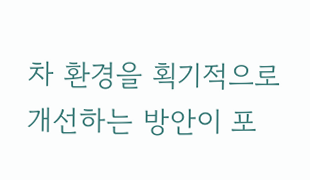차 환경을 획기적으로 개선하는 방안이 포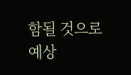함될 것으로 예상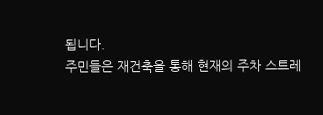됩니다.
주민들은 재건축을 통해 현재의 주차 스트레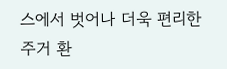스에서 벗어나 더욱 편리한 주거 환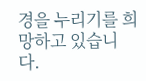경을 누리기를 희망하고 있습니다.